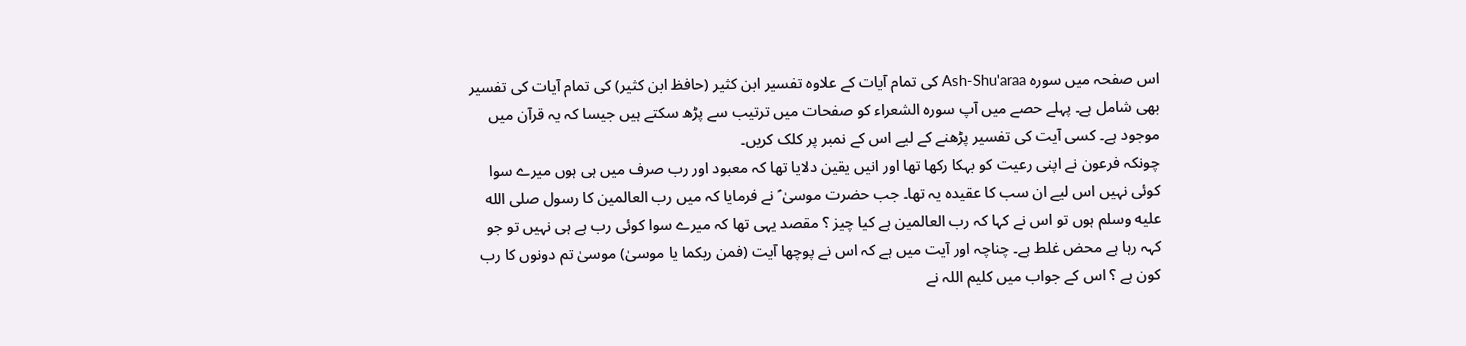اس صفحہ میں سورہ Ash-Shu'araa کی تمام آیات کے علاوہ تفسیر ابن کثیر (حافظ ابن کثیر) کی تمام آیات کی تفسیر بھی شامل ہے۔ پہلے حصے میں آپ سورہ الشعراء کو صفحات میں ترتیب سے پڑھ سکتے ہیں جیسا کہ یہ قرآن میں موجود ہے۔ کسی آیت کی تفسیر پڑھنے کے لیے اس کے نمبر پر کلک کریں۔
چونکہ فرعون نے اپنی رعیت کو بہکا رکھا تھا اور انیں یقین دلایا تھا کہ معبود اور رب صرف میں ہی ہوں میرے سوا کوئی نہیں اس لیے ان سب کا عقیدہ یہ تھا۔ جب حضرت موسیٰ ؑ نے فرمایا کہ میں رب العالمین کا رسول صلى الله عليه وسلم ہوں تو اس نے کہا کہ رب العالمین ہے کیا چیز ؟ مقصد یہی تھا کہ میرے سوا کوئی رب ہے ہی نہیں تو جو کہہ رہا ہے محض غلط ہے۔ چناچہ اور آیت میں ہے کہ اس نے پوچھا آیت (فمن ربکما یا موسیٰ) موسیٰ تم دونوں کا رب کون ہے ؟ اس کے جواب میں کلیم اللہ نے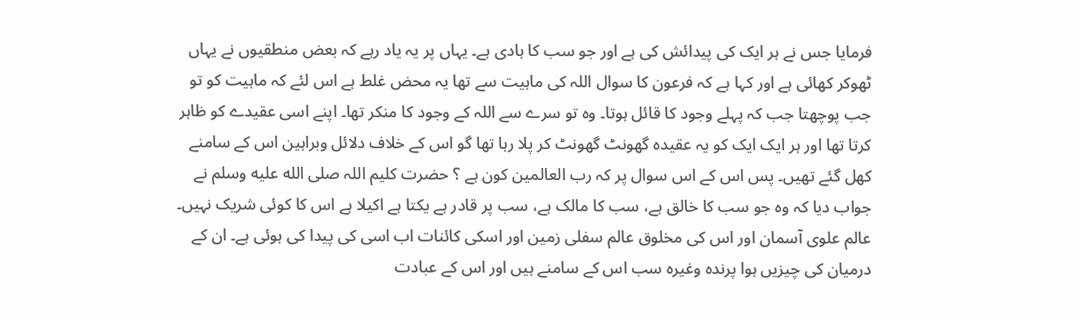فرمایا جس نے ہر ایک کی پیدائش کی ہے اور جو سب کا ہادی ہے۔ یہاں پر یہ یاد رہے کہ بعض منطقیوں نے یہاں ٹھوکر کھائی ہے اور کہا ہے کہ فرعون کا سوال اللہ کی ماہیت سے تھا یہ محض غلط ہے اس لئے کہ ماہیت کو تو جب پوچھتا جب کہ پہلے وجود کا قائل ہوتا۔ وہ تو سرے سے اللہ کے وجود کا منکر تھا۔ اپنے اسی عقیدے کو ظاہر کرتا تھا اور ہر ایک ایک کو یہ عقیدہ گھونٹ گھونٹ کر پلا رہا تھا گو اس کے خلاف دلائل وبراہین اس کے سامنے کھل گئے تھیں۔ پس اس کے اس سوال پر کہ رب العالمین کون ہے ؟ حضرت کلیم اللہ صلى الله عليه وسلم نے جواب دیا کہ وہ جو سب کا خالق ہے، سب کا مالک ہے، سب پر قادر ہے یکتا ہے اکیلا ہے اس کا کوئی شریک نہیں۔ عالم علوی آسمان اور اس کی مخلوق عالم سفلی زمین اور اسکی کائنات اب اسی کی پیدا کی ہوئی ہے۔ ان کے درمیان کی چیزیں ہوا پرندہ وغیرہ سب اس کے سامنے ہیں اور اس کے عبادت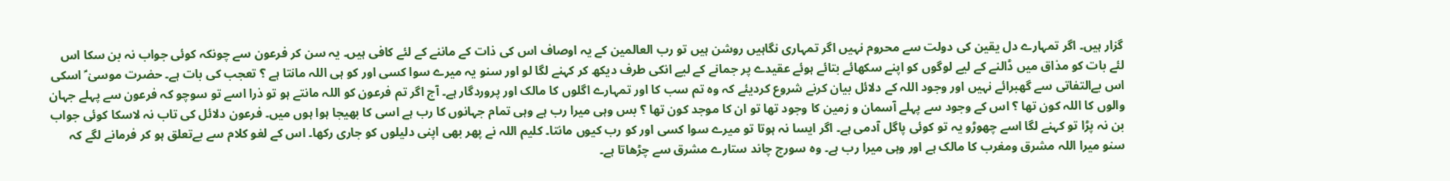گزار ہیں۔ اگر تمہارے دل یقین کی دولت سے محروم نہیں اگر تمہاری نگاہیں روشن ہیں تو رب العالمین کے یہ اوصاف اس کی ذات کے ماننے کے لئے کافی ہیں۔ یہ سن کر فرعون سے چونکہ کوئی جواب نہ بن سکا اس لئے بات کو مذاق میں ڈالنے کے لیے لوگوں کو اپنے سکھائے بتائے ہوئے عقیدے پر جمانے کے لیے انکی طرف دیکھ کر کہنے لگا لو اور سنو یہ میرے سوا کسی اور کو ہی اللہ مانتا ہے ؟ تعجب کی بات ہے۔ حضرت موسیٰ ؑ اسکی اس بےالتفاتی سے گھبرائے نہیں اور وجود اللہ کے دلائل بیان کرنے شروع کردیئے کہ وہ تم سب کا اور تمہارے اگلوں کا مالک اور پروردگار ہے۔ آج اگر تم فرعون کو اللہ مانتے ہو تو ذرا اسے تو سوچو کہ فرعون سے پہلے جہان والوں کا اللہ کون تھا ؟ اس کے وجود سے پہلے آسمان و زمین کا وجود تھا تو ان کا موجد کون تھا ؟ بس وہی میرا رب ہے وہی تمام جہانوں کا رب ہے اسی کا بھیجا ہوا ہوں میں۔ فرعون دلائل کی تاب نہ لاسکا کوئی جواب بن نہ پڑا تو کہنے لگا اسے چھوڑو یہ تو کوئی پاگل آدمی ہے۔ اگر ایسا نہ ہوتا تو میرے سوا کسی اور کو رب کیوں مانتا۔ کلیم اللہ نے پھر بھی اپنی دلیلوں کو جاری رکھا۔ اس کے لغو کلام سے بےتعلق ہو کر فرمانے لگے کہ سنو میرا اللہ مشرق ومغرب کا مالک ہے اور وہی میرا رب ہے۔ وہ سورج چاند ستارے مشرق سے چڑھاتا ہے۔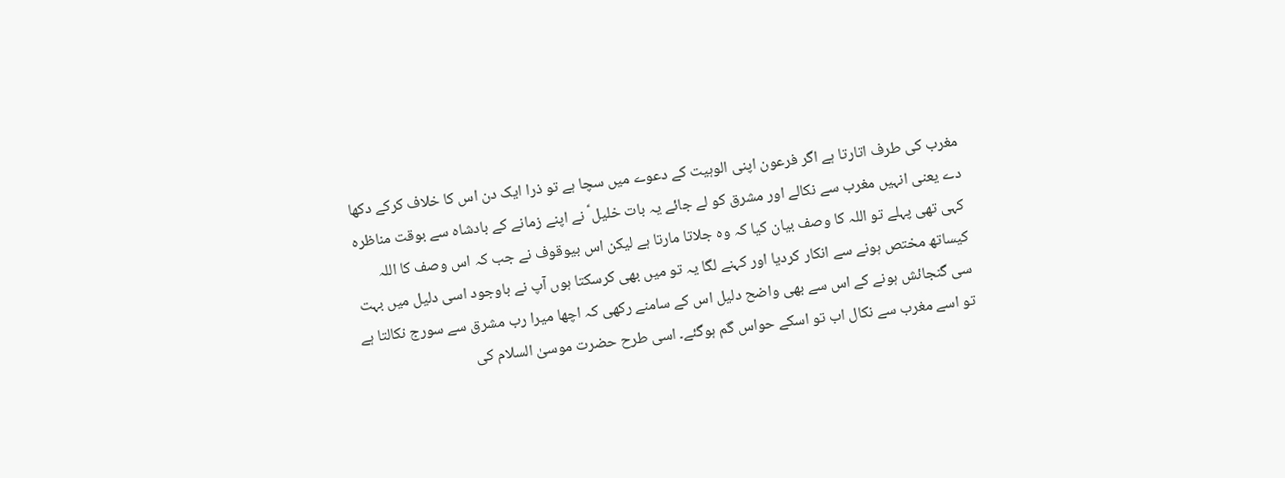مغرب کی طرف اتارتا ہے اگر فرعون اپنی الوہیت کے دعوے میں سچا ہے تو ذرا ایک دن اس کا خلاف کرکے دکھا دے یعنی انہیں مغرب سے نکالے اور مشرق کو لے جائے یہ بات خلیل ؑ نے اپنے زمانے کے بادشاہ سے بوقت مناظرہ کہی تھی پہلے تو اللہ کا وصف بیان کیا کہ وہ جلاتا مارتا ہے لیکن اس بیوقوف نے جب کہ اس وصف کا اللہ کیساتھ مختص ہونے سے انکار کردیا اور کہنے لگا یہ تو میں بھی کرسکتا ہوں آپ نے باوجود اسی دلیل میں بہت سی گنجائش ہونے کے اس سے بھی واضح دلیل اس کے سامنے رکھی کہ اچھا میرا رب مشرق سے سورج نکالتا ہے تو اسے مغرب سے نکال اب تو اسکے حواس گم ہوگئے۔ اسی طرح حضرت موسیٰ السلام کی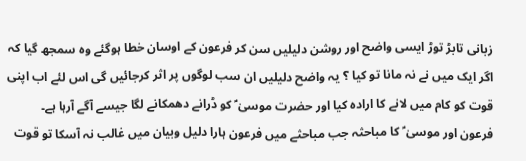زبانی تابڑ توڑ ایسی واضح اور روشن دلیلیں سن کر فرعون کے اوسان خطا ہوگئے وہ سمجھ گیا کہ اگر ایک میں نے نہ مانا تو کیا ؟ یہ واضح دلیلیں ان سب لوگوں پر اثر کرجائیں گی اس لئے اب اپنی قوت کو کام میں لانے کا ارادہ کیا اور حضرت موسیٰ ؑ کو ڈرانے دھمکانے لگا جیسے آگے آرہا ہے۔
فرعون اور موسیٰ ؑ کا مباحثہ جب مباحثے میں فرعون ہارا دلیل وبیان میں غالب نہ آسکا تو قوت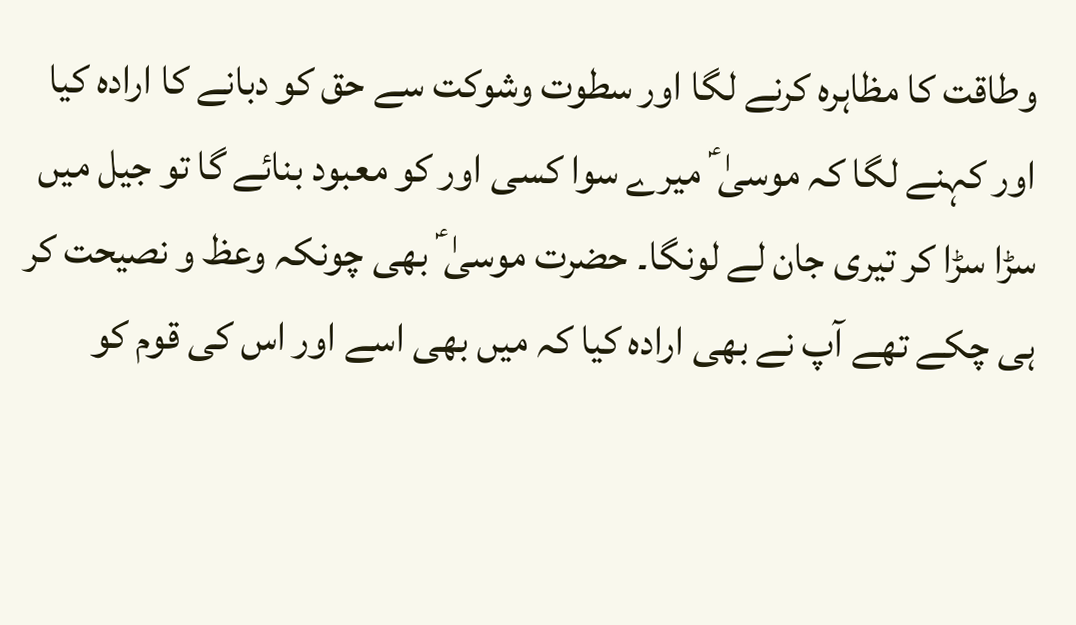وطاقت کا مظاہرہ کرنے لگا اور سطوت وشوکت سے حق کو دبانے کا ارادہ کیا اور کہنے لگا کہ موسیٰ ؑ میرے سوا کسی اور کو معبود بنائے گا تو جیل میں سڑا سڑا کر تیری جان لے لونگا۔ حضرت موسیٰ ؑ بھی چونکہ وعظ و نصیحت کر ہی چکے تھے آپ نے بھی ارادہ کیا کہ میں بھی اسے اور اس کی قوم کو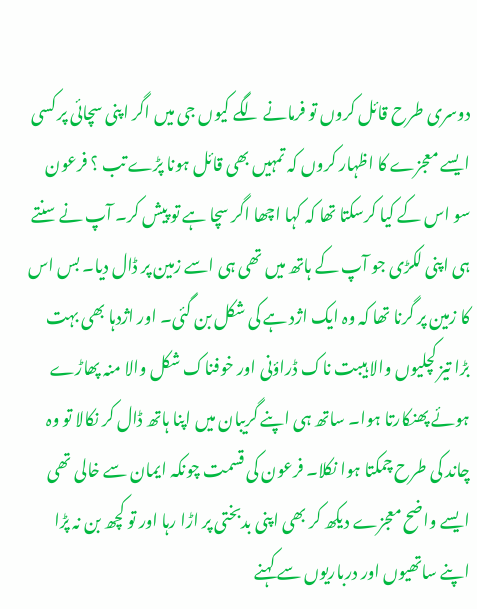دوسری طرح قائل کروں تو فرمانے لگے کیوں جی میں اگر اپنی سچائی پر کسی ایسے معجزے کا اظہار کروں کہ تمہیں بھی قائل ہونا پڑے تب ؟ فرعون سو اس کے کیا کرسکتا تھا کہ کہا اچھا اگر سچا ہے تو پیش کر۔ آپ نے سنتے ہی اپنی لکڑی جو آپ کے ہاتھ میں تھی ہی اسے زمین پر ڈال دیا۔ بس اس کا زمین پر گرنا تھا کہ وہ ایک اژد ہے کی شکل بن گئی۔ اور اژدہا بھی بہت بڑا تیز کچلیوں والا ہیبت ناک ڈراؤنی اور خوفناک شکل والا منہ پھاڑے ہوئے پھنکارتا ہوا۔ ساتھ ہی اپنے گریبان میں اپنا ہاتھ ڈال کر نکالا تو وہ چاند کی طرح چمکتا ہوا نکلا۔ فرعون کی قسمت چونکہ ایمان سے خالی تھی ایسے واضح معجزے دیکھ کر بھی اپنی بدبختی پر اڑا رہا اور تو کچھ بن نہ پڑا اپنے ساتھیوں اور درباریوں سے کہنے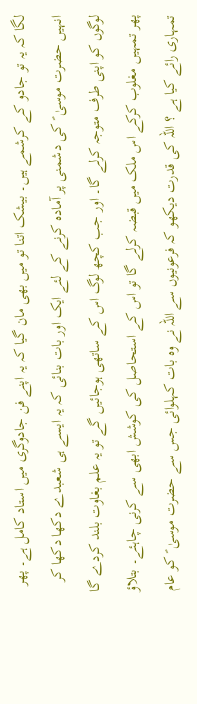لگا کہ یہ تو جادو کے کرشمے ہیں۔ بیشک اتنا تو میں بھی مان گیا کہ یہ اپنے فن جادوگری میں استاد کامل ہے۔ پھر انہیں حضرت موسیٰ ؑ کی دشمنی پر آمادہ کرنے کے لئے ایک اور بات بنائی کہ یہ ایسے ہی شعبدے دکھا دکھا کر لوگوں کو اپنی طرف متوجہ کرلے گا۔ اور جب کچھ لوگ اس کے ساتھی ہوجائیں گے تو یہ علم بغاوت بلند کردے گا پھر تمہیں مغلوب کرکے اس ملک میں قبضہ کرلے گا تو اس کے استحاصل کی کوشش ابھی سے کرنی چاہئے۔ بتلاؤ تمہاری رائے کیا ہے ؟ اللہ کی قدرت دیکھو کہ فرعونیوں سے اللہ نے وہ بات کہلوائی جس سے حضرت موسیٰ ؑ کو عام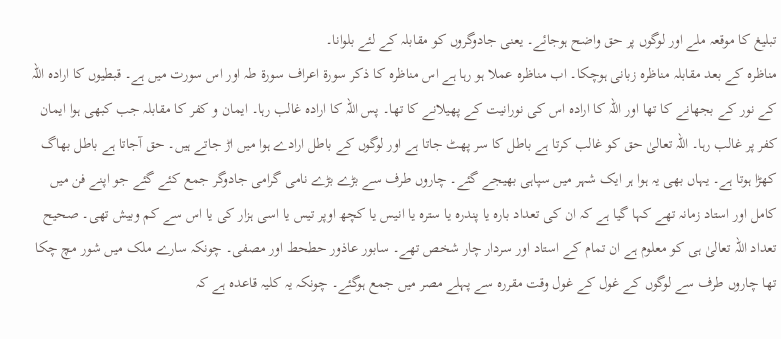تبلیغ کا موقعہ ملے اور لوگوں پر حق واضح ہوجائے۔ یعنی جادوگروں کو مقابلہ کے لئے بلوانا۔
مناظرہ کے بعد مقابلہ مناظرہ زبانی ہوچکا۔ اب مناظرہ عملا ہو رہا ہے اس مناظرہ کا ذکر سورة اعراف سورة طہ اور اس سورت میں ہے۔ قبطیوں کا ارادہ اللہ کے نور کے بجھانے کا تھا اور اللہ کا ارادہ اس کی نورانیت کے پھیلانے کا تھا۔ پس اللہ کا ارادہ غالب رہا۔ ایمان و کفر کا مقابلہ جب کبھی ہوا ایمان کفر پر غالب رہا۔ اللہ تعالیٰ حق کو غالب کرتا ہے باطل کا سر پھٹ جاتا ہے اور لوگوں کے باطل ارادے ہوا میں اڑ جاتے ہیں۔ حق آجاتا ہے باطل بھاگ کھڑا ہوتا ہے۔ یہاں بھی یہ ہوا ہر ایک شہر میں سپاہی بھیجے گئے۔ چاروں طرف سے بڑے بڑے نامی گرامی جادوگر جمع کئے گئے جو اپنے فن میں کامل اور استاد زمانہ تھے کہا گیا ہے کہ ان کی تعداد بارہ یا پندرہ یا سترہ یا انیس یا کچھ اوپر تیس یا اسی ہزار کی یا اس سے کم وبیش تھی۔ صحیح تعداد اللہ تعالیٰ ہی کو معلوم ہے ان تمام کے استاد اور سردار چار شخص تھے۔ سابور عاذور حطحط اور مصفی۔ چونکہ سارے ملک میں شور مچ چکا تھا چاروں طرف سے لوگوں کے غول کے غول وقت مقررہ سے پہلے مصر میں جمع ہوگئے۔ چونکہ یہ کلیہ قاعدہ ہے کہ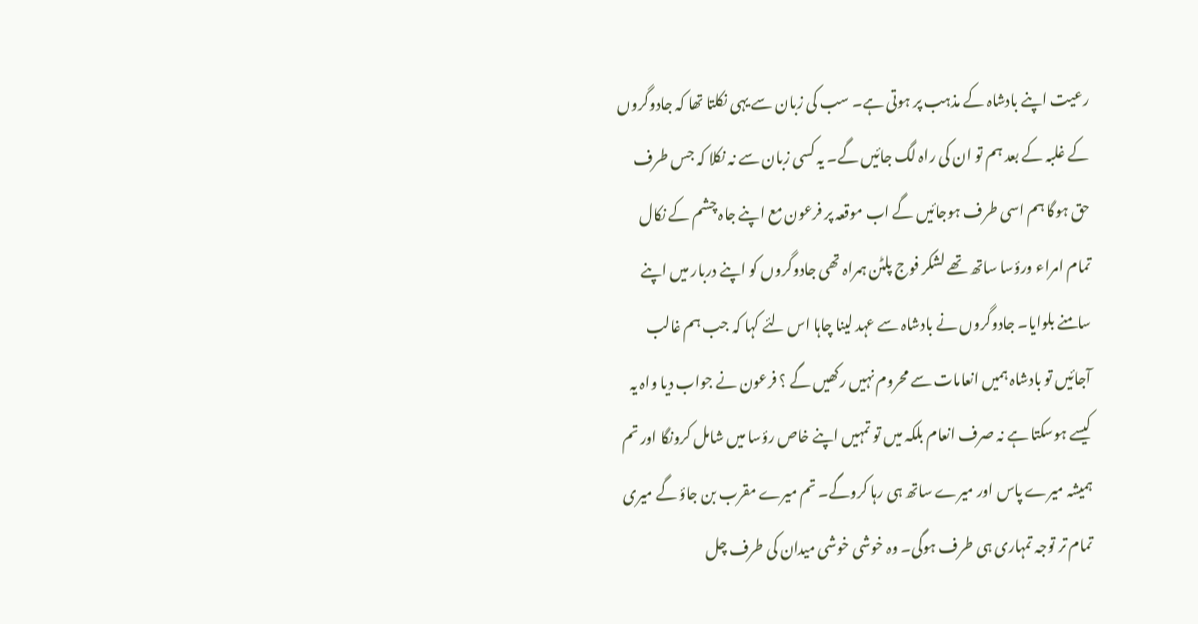رعیت اپنے بادشاہ کے مذہب پر ہوتی ہے۔ سب کی زبان سے یہی نکلتا تھا کہ جادوگروں کے غلبہ کے بعد ہم تو ان کی راہ لگ جائیں گے۔ یہ کسی زبان سے نہ نکلا کہ جس طرف حق ہوگا ہم اسی طرف ہوجائیں گے اب موقعہ پر فرعون مع اپنے جاہ چشم کے نکال تمام امراء ورؤسا ساتھ تھے لشکر فوج پلٹن ہمراہ تھی جادوگروں کو اپنے دربار میں اپنے سامنے بلوایا۔ جادوگروں نے بادشاہ سے عہد لینا چاہا اس لئے کہا کہ جب ہم غالب آجائیں تو بادشاہ ہمیں انعامات سے محروم نہیں رکھیں گے ؟ فرعون نے جواب دیا واہ یہ کیسے ہوسکتا ہے نہ صرف انعام بلکہ میں تو تمہیں اپنے خاص رؤسا میں شامل کرونگا اور تم ہمیشہ میرے پاس اور میرے ساتھ ہی رہا کروگے۔ تم میرے مقرب بن جاؤ گے میری تمام تر توجہ تمہاری ہی طرف ہوگی۔ وہ خوشی خوشی میدان کی طرف چل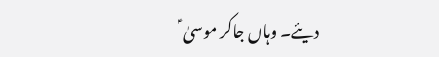دیئے۔ وہاں جاکر موسیٰ ؑ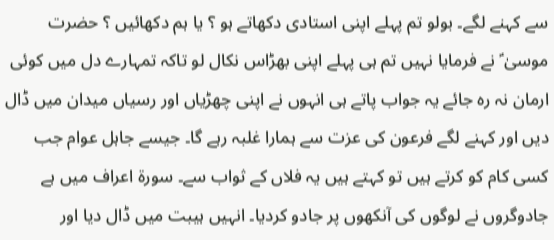سے کہنے لگے۔ بولو تم پہلے اپنی استادی دکھاتے ہو ؟ یا ہم دکھائیں ؟ حضرت موسیٰ ؑ نے فرمایا نہیں تم ہی پہلے اپنی بھڑاس نکال لو تاکہ تمہارے دل میں کوئی ارمان نہ رہ جائے یہ جواب پاتے ہی انہوں نے اپنی چھڑیاں اور رسیاں میدان میں ڈال دیں اور کہنے لگے فرعون کی عزت سے ہمارا غلبہ رہے گا۔ جیسے جاہل عوام جب کسی کام کو کرتے ہیں تو کہتے ہیں یہ فلاں کے ثواب سے۔ سورة اعراف میں ہے جادوگروں نے لوگوں کی آنکھوں پر جادو کردیا۔ انہیں ہیبت میں ڈال دیا اور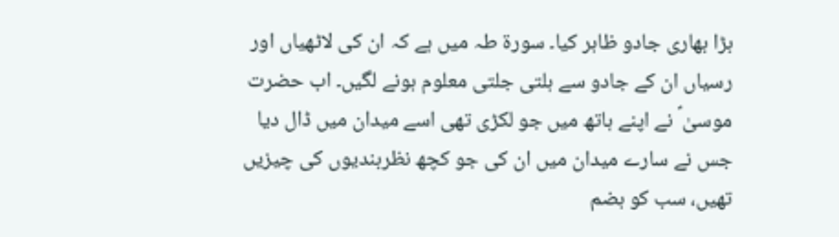بڑا بھاری جادو ظاہر کیا۔ سورة طہ میں ہے کہ ان کی لاٹھیاں اور رسیاں ان کے جادو سے ہلتی جلتی معلوم ہونے لگیں۔ اب حضرت موسیٰ ؑ نے اپنے ہاتھ میں جو لکڑی تھی اسے میدان میں ڈال دیا جس نے سارے میدان میں ان کی جو کچھ نظربندیوں کی چیزیں تھیں، سب کو ہضم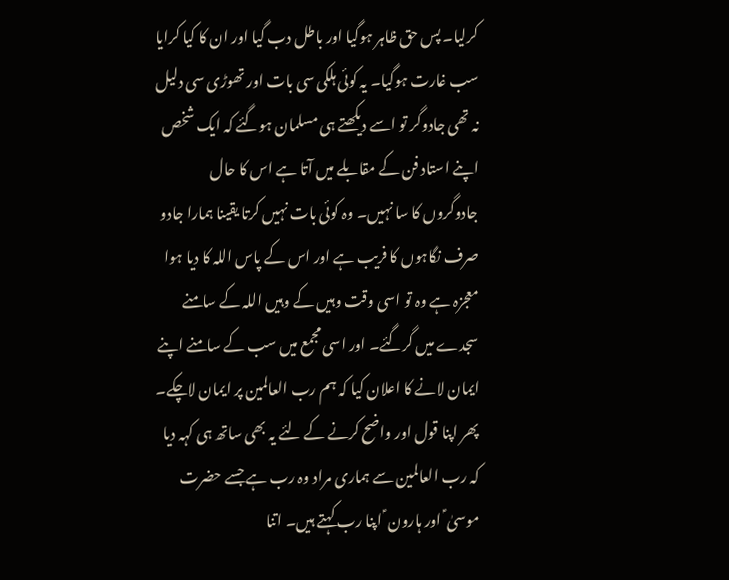کرلیا۔ پس حق ظاہر ہوگیا اور باطل دب گیا اور ان کا کیا کرایا سب غارت ہوگیا۔ یہ کوئی ہلکی سی بات اور تھوڑی سی دلیل نہ تھی جادوگر تو اسے دیکھتے ہی مسلمان ہوگئے کہ ایک شخص اپنے استاد فن کے مقابلے میں آتا ہے اس کا حال جادوگروں کا سا نہیں۔ وہ کوئی بات نہیں کرتا یقینا ہمارا جادو صرف نگاہوں کا فریب ہے اور اس کے پاس اللہ کا دیا ہوا معجزہ ہے وہ تو اسی وقت وہیں کے وہیں اللہ کے سامنے سجدے میں گرگئے۔ اور اسی مجمع میں سب کے سامنے اپنے ایمان لانے کا اعلان کیا کہ ہم رب العالمین پر ایمان لاچکے۔ پھر اپنا قول اور واضح کرنے کے لئے یہ بھی ساتھ ہی کہہ دیا کہ رب العالمین سے ہماری مراد وہ رب ہے جسے حضرت موسیٰ ؑ اور ہارون ؑ اپنا رب کہتے ہیں۔ اتنا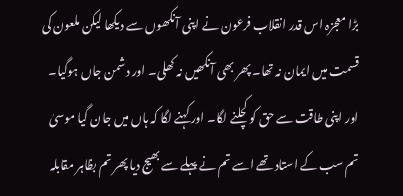بڑا معجزہ اس قدر انقلاب فرعون نے اپنی آنکھوں سے دیکھا لیکن ملعون کی قسمت میں ایمان نہ تھا۔ پھر بھی آنکھیں نہ کھلی۔ اور دشمن جاں ہوگیا۔ اور اپنی طاقت سے حق کو کچلنے لگا۔ اور کہنے لگا کہ ہاں میں جان گیا موسیٰ تم سب کے استاد تھے اسے تم نے پہلے سے بھیج دیا پھر تم بظاہر مقابلہ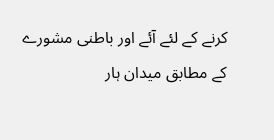کرنے کے لئے آئے اور باطنی مشورے کے مطابق میدان ہار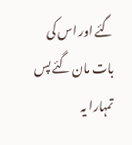گئے اور اس کی بات مان گئے پس تمہارا یہ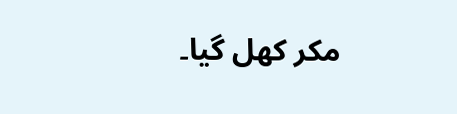مکر کھل گیا۔